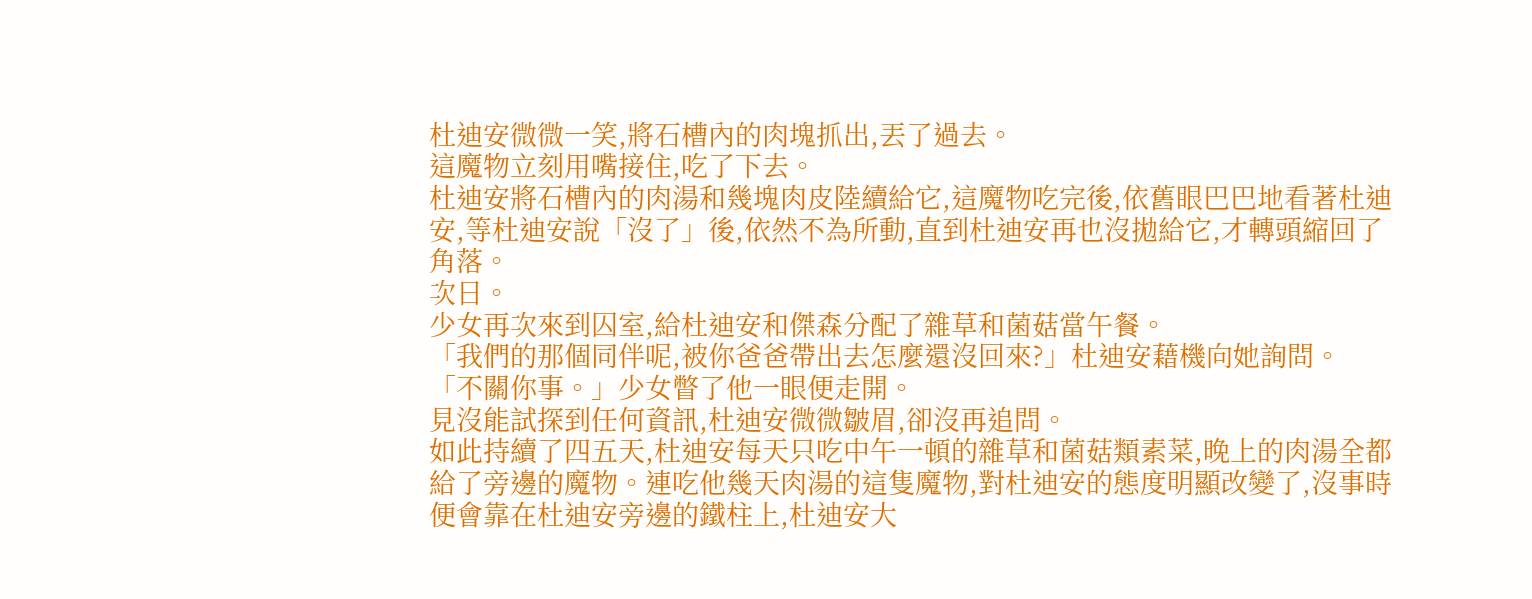杜迪安微微一笑,將石槽內的肉塊抓出,丟了過去。
這魔物立刻用嘴接住,吃了下去。
杜迪安將石槽內的肉湯和幾塊肉皮陸續給它,這魔物吃完後,依舊眼巴巴地看著杜迪安,等杜迪安說「沒了」後,依然不為所動,直到杜迪安再也沒拋給它,才轉頭縮回了角落。
次日。
少女再次來到囚室,給杜迪安和傑森分配了雜草和菌菇當午餐。
「我們的那個同伴呢,被你爸爸帶出去怎麼還沒回來?」杜迪安藉機向她詢問。
「不關你事。」少女瞥了他一眼便走開。
見沒能試探到任何資訊,杜迪安微微皺眉,卻沒再追問。
如此持續了四五天,杜迪安每天只吃中午一頓的雜草和菌菇類素菜,晚上的肉湯全都給了旁邊的魔物。連吃他幾天肉湯的這隻魔物,對杜迪安的態度明顯改變了,沒事時便會靠在杜迪安旁邊的鐵柱上,杜迪安大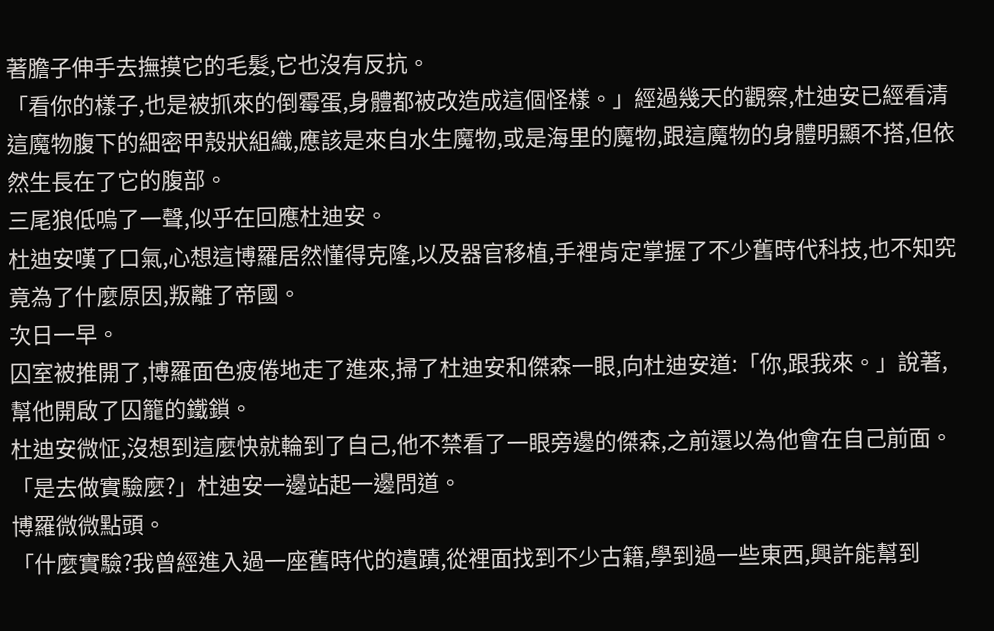著膽子伸手去撫摸它的毛髮,它也沒有反抗。
「看你的樣子,也是被抓來的倒霉蛋,身體都被改造成這個怪樣。」經過幾天的觀察,杜迪安已經看清這魔物腹下的細密甲殼狀組織,應該是來自水生魔物,或是海里的魔物,跟這魔物的身體明顯不搭,但依然生長在了它的腹部。
三尾狼低嗚了一聲,似乎在回應杜迪安。
杜迪安嘆了口氣,心想這博羅居然懂得克隆,以及器官移植,手裡肯定掌握了不少舊時代科技,也不知究竟為了什麼原因,叛離了帝國。
次日一早。
囚室被推開了,博羅面色疲倦地走了進來,掃了杜迪安和傑森一眼,向杜迪安道:「你,跟我來。」說著,幫他開啟了囚籠的鐵鎖。
杜迪安微怔,沒想到這麼快就輪到了自己,他不禁看了一眼旁邊的傑森,之前還以為他會在自己前面。
「是去做實驗麼?」杜迪安一邊站起一邊問道。
博羅微微點頭。
「什麼實驗?我曾經進入過一座舊時代的遺蹟,從裡面找到不少古籍,學到過一些東西,興許能幫到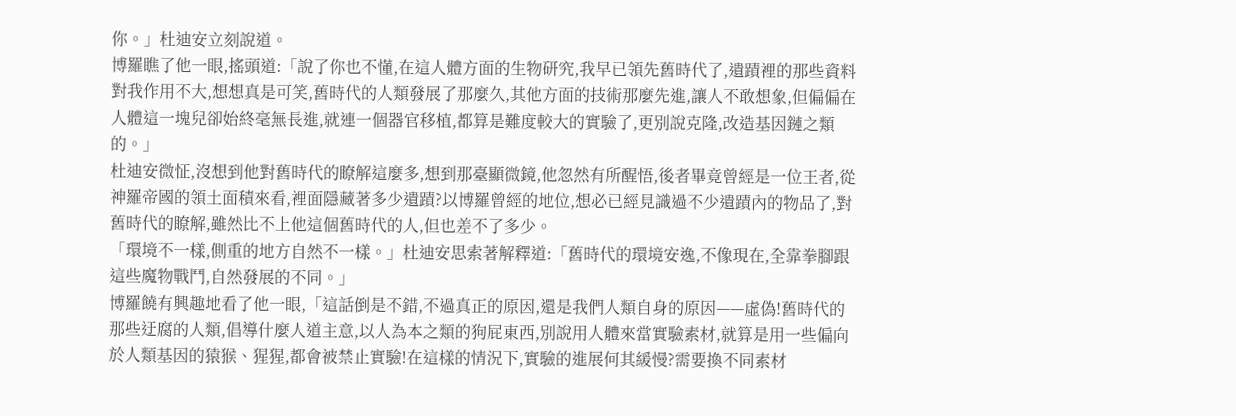你。」杜迪安立刻說道。
博羅瞧了他一眼,搖頭道:「說了你也不懂,在這人體方面的生物研究,我早已領先舊時代了,遺蹟裡的那些資料對我作用不大,想想真是可笑,舊時代的人類發展了那麼久,其他方面的技術那麼先進,讓人不敢想象,但偏偏在人體這一塊兒卻始終毫無長進,就連一個器官移植,都算是難度較大的實驗了,更別說克隆,改造基因鏈之類的。」
杜迪安微怔,沒想到他對舊時代的瞭解這麼多,想到那臺顯微鏡,他忽然有所醒悟,後者畢竟曾經是一位王者,從神羅帝國的領土面積來看,裡面隱藏著多少遺蹟?以博羅曾經的地位,想必已經見識過不少遺蹟內的物品了,對舊時代的瞭解,雖然比不上他這個舊時代的人,但也差不了多少。
「環境不一樣,側重的地方自然不一樣。」杜迪安思索著解釋道:「舊時代的環境安逸,不像現在,全靠拳腳跟這些魔物戰鬥,自然發展的不同。」
博羅饒有興趣地看了他一眼,「這話倒是不錯,不過真正的原因,還是我們人類自身的原因——虛偽!舊時代的那些迂腐的人類,倡導什麼人道主意,以人為本之類的狗屁東西,別說用人體來當實驗素材,就算是用一些偏向於人類基因的猿猴、猩猩,都會被禁止實驗!在這樣的情況下,實驗的進展何其緩慢?需要換不同素材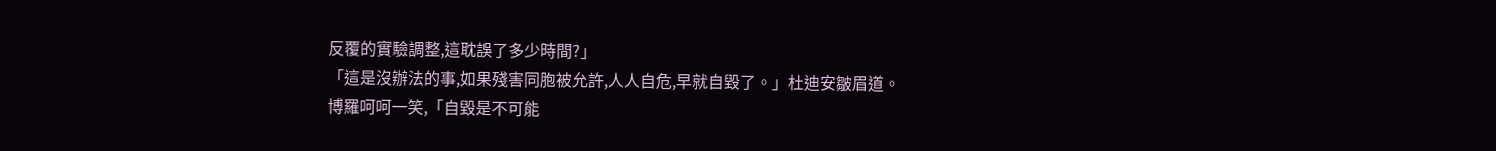反覆的實驗調整,這耽誤了多少時間?」
「這是沒辦法的事,如果殘害同胞被允許,人人自危,早就自毀了。」杜迪安皺眉道。
博羅呵呵一笑,「自毀是不可能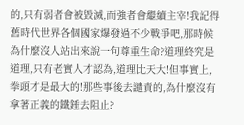的,只有弱者會被毀滅,而強者會繼續主宰!我記得舊時代世界各個國家爆發過不少戰爭吧,那時候為什麼沒人站出來說一句尊重生命?道理終究是道理,只有老實人才認為,道理比天大!但事實上,拳頭才是最大的!那些事後去譴責的,為什麼沒有拿著正義的鐵錘去阻止?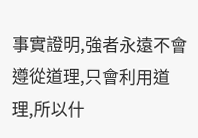事實證明,強者永遠不會遵從道理,只會利用道理,所以什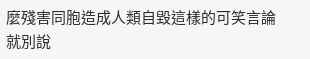麼殘害同胞造成人類自毀這樣的可笑言論就別說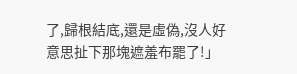了,歸根結底,還是虛偽,沒人好意思扯下那塊遮羞布罷了!」